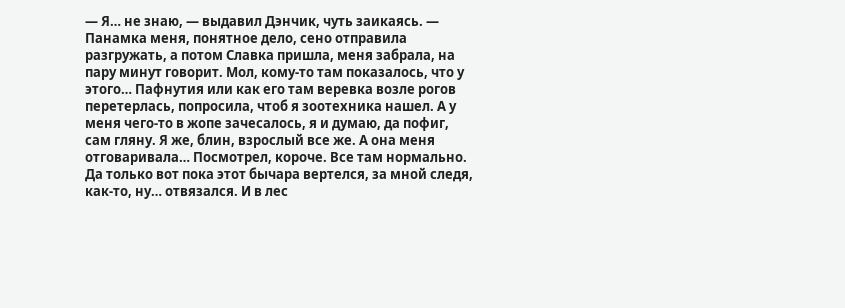— Я… не знаю, — выдавил Дэнчик, чуть заикаясь. — Панамка меня, понятное дело, сено отправила разгружать, а потом Славка пришла, меня забрала, на пару минут говорит. Мол, кому-то там показалось, что у этого… Пафнутия или как его там веревка возле рогов перетерлась, попросила, чтоб я зоотехника нашел. А у меня чего-то в жопе зачесалось, я и думаю, да пофиг, сам гляну. Я же, блин, взрослый все же. А она меня отговаривала… Посмотрел, короче. Все там нормально. Да только вот пока этот бычара вертелся, за мной следя, как-то, ну… отвязался. И в лес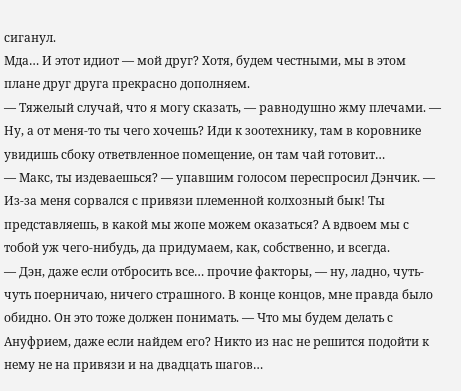сиганул.
Мда… И этот идиот — мой друг? Хотя, будем честными, мы в этом плане друг друга прекрасно дополняем.
— Тяжелый случай, что я могу сказать, — равнодушно жму плечами. — Ну, а от меня-то ты чего хочешь? Иди к зоотехнику, там в коровнике увидишь сбоку ответвленное помещение, он там чай готовит…
— Макс, ты издеваешься? — упавшим голосом переспросил Дэнчик. — Из-за меня сорвался с привязи племенной колхозный бык! Ты представляешь, в какой мы жопе можем оказаться? А вдвоем мы с тобой уж чего-нибудь, да придумаем, как, собственно, и всегда.
— Дэн, даже если отбросить все… прочие факторы, — ну, ладно, чуть-чуть поерничаю, ничего страшного. В конце концов, мне правда было обидно. Он это тоже должен понимать. — Что мы будем делать с Ануфрием, даже если найдем его? Никто из нас не решится подойти к нему не на привязи и на двадцать шагов…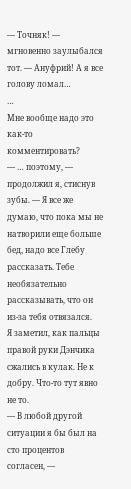— Точняк! — мгновенно заулыбался тот. — Ануфрий! А я все голову ломал…
…
Мне вообще надо это как-то комментировать?
— … поэтому, — продолжил я, стиснув зубы. — Я все же думаю, что пока мы не натворили еще больше бед, надо все Глебу рассказать. Тебе необязательно рассказывать, что он из-за тебя отвязался.
Я заметил, как пальцы правой руки Дэнчика сжались в кулак. Не к добру. Что-то тут явно не то.
— В любой другой ситуации я бы был на сто процентов согласен, —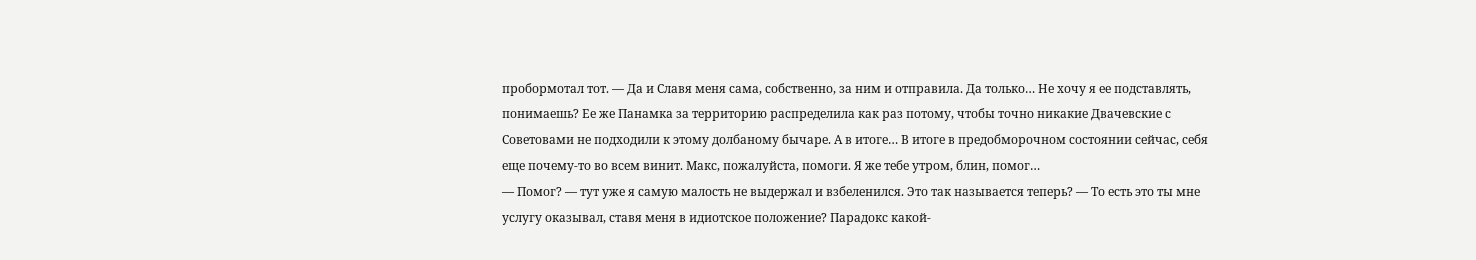пробормотал тот. — Да и Славя меня сама, собственно, за ним и отправила. Да только… Не хочу я ее подставлять, понимаешь? Ее же Панамка за территорию распределила как раз потому, чтобы точно никакие Двачевские с Советовами не подходили к этому долбаному бычаре. А в итоге… В итоге в предобморочном состоянии сейчас, себя еще почему-то во всем винит. Макс, пожалуйста, помоги. Я же тебе утром, блин, помог…
— Помог? — тут уже я самую малость не выдержал и взбеленился. Это так называется теперь? — То есть это ты мне услугу оказывал, ставя меня в идиотское положение? Парадокс какой-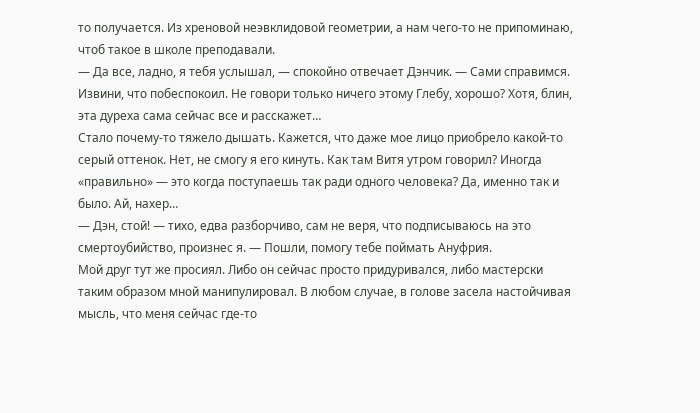то получается. Из хреновой неэвклидовой геометрии, а нам чего-то не припоминаю, чтоб такое в школе преподавали.
— Да все, ладно, я тебя услышал, — спокойно отвечает Дэнчик. — Сами справимся. Извини, что побеспокоил. Не говори только ничего этому Глебу, хорошо? Хотя, блин, эта дуреха сама сейчас все и расскажет…
Стало почему-то тяжело дышать. Кажется, что даже мое лицо приобрело какой-то серый оттенок. Нет, не смогу я его кинуть. Как там Витя утром говорил? Иногда «правильно» — это когда поступаешь так ради одного человека? Да, именно так и было. Ай, нахер…
— Дэн, стой! — тихо, едва разборчиво, сам не веря, что подписываюсь на это смертоубийство, произнес я. — Пошли, помогу тебе поймать Ануфрия.
Мой друг тут же просиял. Либо он сейчас просто придуривался, либо мастерски таким образом мной манипулировал. В любом случае, в голове засела настойчивая мысль, что меня сейчас где-то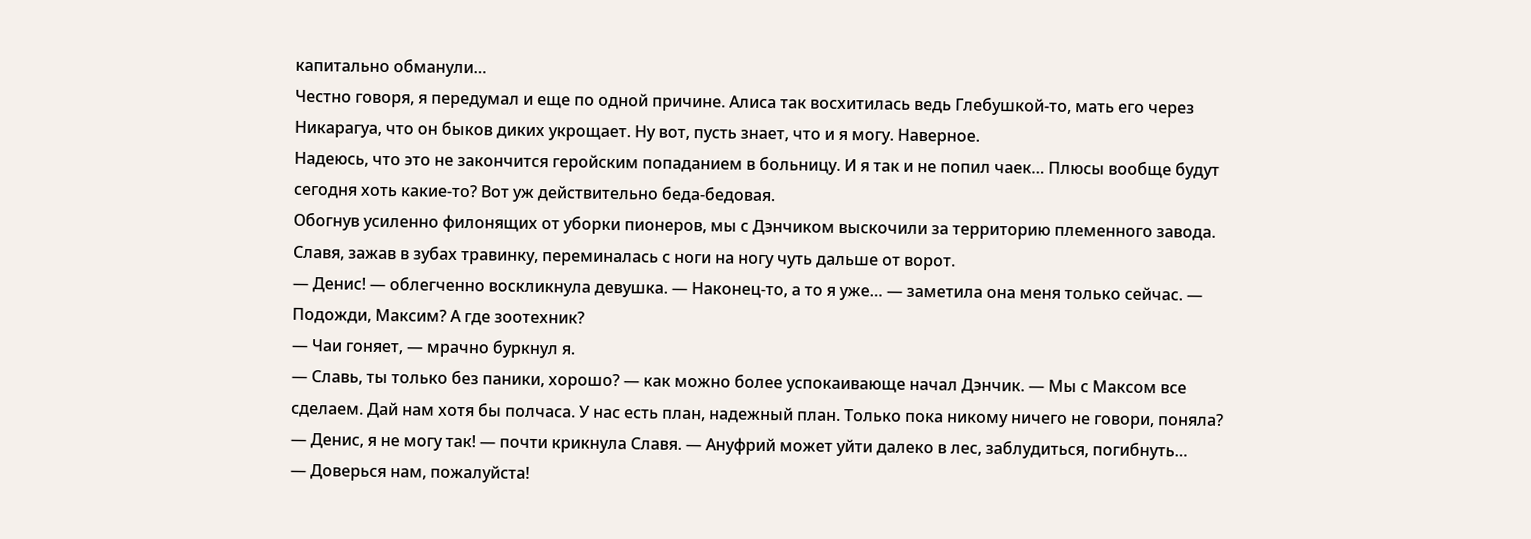капитально обманули…
Честно говоря, я передумал и еще по одной причине. Алиса так восхитилась ведь Глебушкой-то, мать его через Никарагуа, что он быков диких укрощает. Ну вот, пусть знает, что и я могу. Наверное.
Надеюсь, что это не закончится геройским попаданием в больницу. И я так и не попил чаек… Плюсы вообще будут сегодня хоть какие-то? Вот уж действительно беда-бедовая.
Обогнув усиленно филонящих от уборки пионеров, мы с Дэнчиком выскочили за территорию племенного завода. Славя, зажав в зубах травинку, переминалась с ноги на ногу чуть дальше от ворот.
— Денис! — облегченно воскликнула девушка. — Наконец-то, а то я уже… — заметила она меня только сейчас. — Подожди, Максим? А где зоотехник?
— Чаи гоняет, — мрачно буркнул я.
— Славь, ты только без паники, хорошо? — как можно более успокаивающе начал Дэнчик. — Мы с Максом все сделаем. Дай нам хотя бы полчаса. У нас есть план, надежный план. Только пока никому ничего не говори, поняла?
— Денис, я не могу так! — почти крикнула Славя. — Ануфрий может уйти далеко в лес, заблудиться, погибнуть…
— Доверься нам, пожалуйста!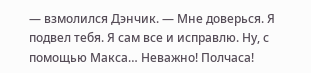— взмолился Дэнчик. — Мне доверься. Я подвел тебя. Я сам все и исправлю. Ну, с помощью Макса… Неважно! Полчаса!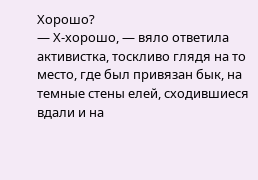Хорошо?
— Х-хорошо, — вяло ответила активистка, тоскливо глядя на то место, где был привязан бык, на темные стены елей, сходившиеся вдали и на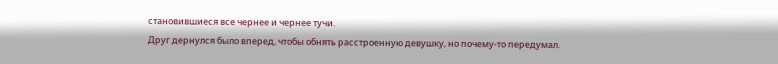становившиеся все чернее и чернее тучи.
Друг дернулся было вперед, чтобы обнять расстроенную девушку, но почему-то передумал.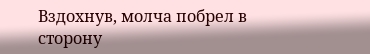Вздохнув, молча побрел в сторону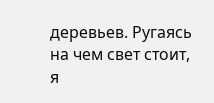деревьев. Ругаясь на чем свет стоит, я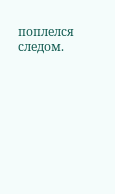поплелся следом.